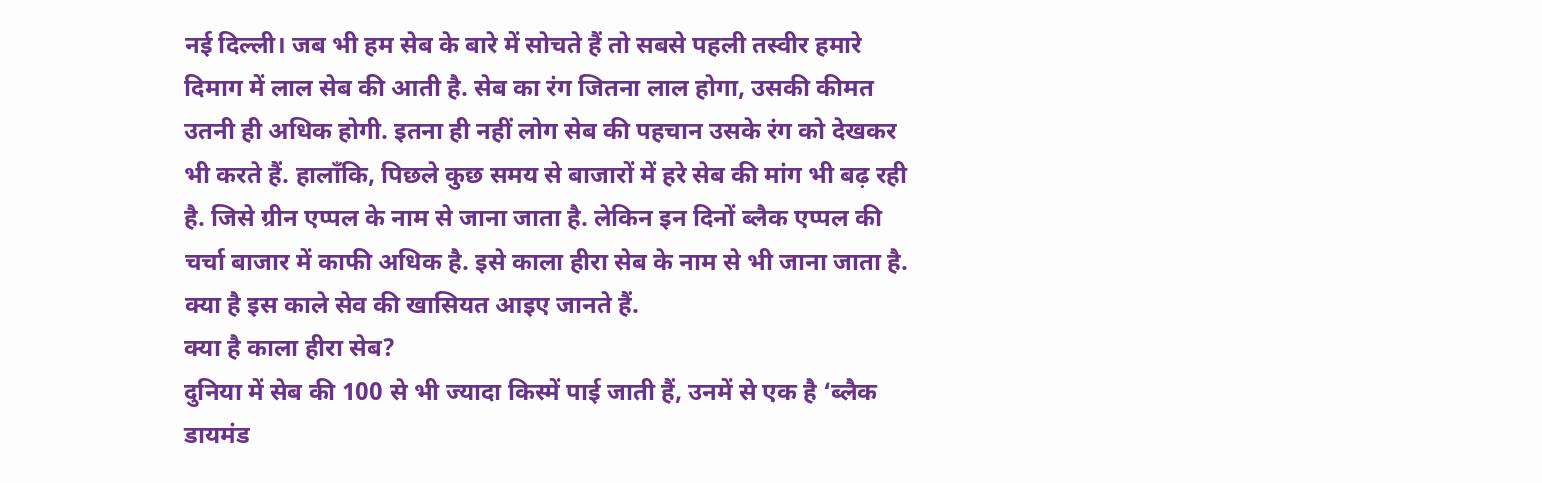नई दिल्ली। जब भी हम सेब के बारे में सोचते हैं तो सबसे पहली तस्वीर हमारे दिमाग में लाल सेब की आती है. सेब का रंग जितना लाल होगा, उसकी कीमत उतनी ही अधिक होगी. इतना ही नहीं लोग सेब की पहचान उसके रंग को देखकर भी करते हैं. हालाँकि, पिछले कुछ समय से बाजारों में हरे सेब की मांग भी बढ़ रही है. जिसे ग्रीन एप्पल के नाम से जाना जाता है. लेकिन इन दिनों ब्लैक एप्पल की चर्चा बाजार में काफी अधिक है. इसे काला हीरा सेब के नाम से भी जाना जाता है. क्या है इस काले सेव की खासियत आइए जानते हैं.
क्या है काला हीरा सेब?
दुनिया में सेब की 100 से भी ज्यादा किस्में पाई जाती हैं, उनमें से एक है ‘ब्लैक डायमंड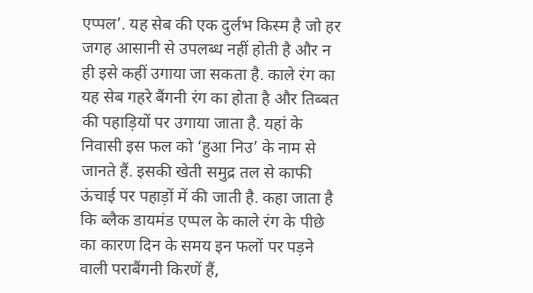एप्पल’. यह सेब की एक दुर्लभ किस्म है जो हर जगह आसानी से उपलब्ध नहीं होती है और न ही इसे कहीं उगाया जा सकता है. काले रंग का यह सेब गहरे बैंगनी रंग का होता है और तिब्बत की पहाड़ियों पर उगाया जाता है. यहां के निवासी इस फल को ‘हुआ निउ’ के नाम से जानते हैं. इसकी खेती समुद्र तल से काफी ऊंचाई पर पहाड़ों में की जाती है. कहा जाता है कि ब्लैक डायमंड एप्पल के काले रंग के पीछे का कारण दिन के समय इन फलों पर पड़ने वाली पराबैंगनी किरणें हैं,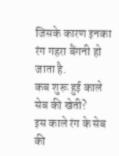जिसके कारण इनका रंग गहरा बैंगनी हो जाता है.
कब शुरू हुई काले सेब की खेती?
इस काले रंग के सेब की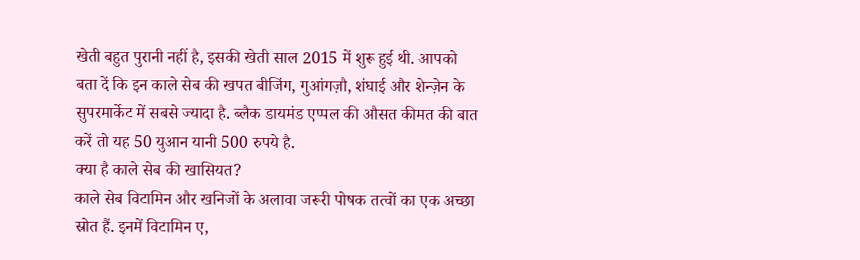खेती बहुत पुरानी नहीं है, इसकी खेती साल 2015 में शुरू हुई थी. आपको बता दें कि इन काले सेब की खपत बीजिंग, गुआंगज़ौ, शंघाई और शेन्ज़ेन के सुपरमार्केट में सबसे ज्यादा है. ब्लैक डायमंड एप्पल की औसत कीमत की बात करें तो यह 50 युआन यानी 500 रुपये है.
क्या है काले सेब की खासियत?
काले सेब विटामिन और खनिजों के अलावा जरूरी पोषक तत्वों का एक अच्छा स्रोत हैं. इनमें विटामिन ए,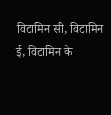विटामिन सी, विटामिन ई, विटामिन के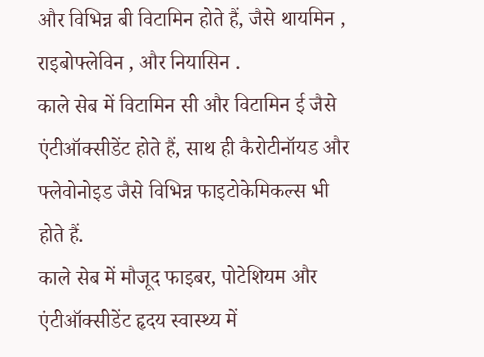और विभिन्न बी विटामिन होते हैं, जैसे थायमिन , राइबोफ्लेविन , और नियासिन .
काले सेब में विटामिन सी और विटामिन ई जैसे एंटीऑक्सीडेंट होते हैं, साथ ही कैरोटीनॉयड और फ्लेवोनोइड जैसे विभिन्न फाइटोकेमिकल्स भी होते हैं.
काले सेब में मौजूद फाइबर, पोटेशियम और एंटीऑक्सीडेंट हृदय स्वास्थ्य में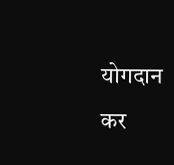योगदान कर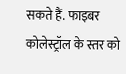सकते हैं. फाइबर कोलेस्ट्रॉल के स्तर को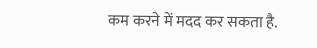कम करने में मदद कर सकता है.